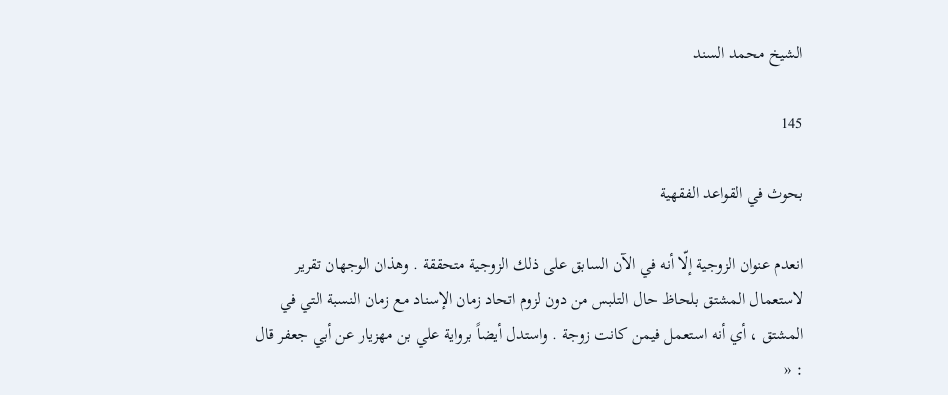الشيخ محمد السند

145

بحوث في القواعد الفقهية

انعدم عنوان الزوجية إلّا أنه في الآن السابق على ذلك الزوجية متحققة . وهذان الوجهان تقرير لاستعمال المشتق بلحاظ حال التلبس من دون لزوم اتحاد زمان الإسناد مع زمان النسبة التي في المشتق ، أي أنه استعمل فيمن كانت زوجة . واستدل أيضاً برواية علي بن مهزيار عن أبي جعفر قال : «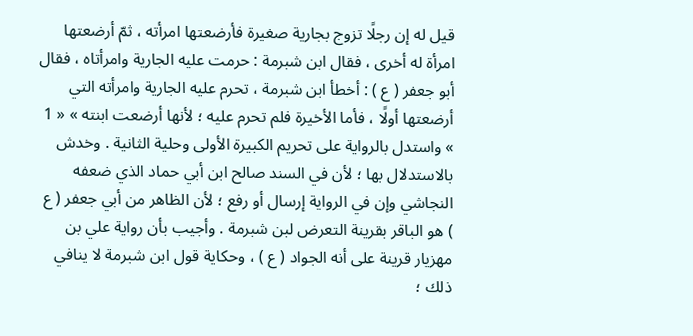قيل له إن رجلًا تزوج بجارية صغيرة فأرضعتها امرأته ، ثمّ أرضعتها امرأة له أخرى ، فقال ابن شبرمة : حرمت عليه الجارية وامرأتاه ، فقال أبو جعفر ( ع ) : أخطأ ابن شبرمة ، تحرم عليه الجارية وامرأته التي أرضعتها أولًا ، فأما الأخيرة فلم تحرم عليه ؛ لأنها أرضعت ابنته » « 1 » واستدل بالرواية على تحريم الكبيرة الأولى وحلية الثانية . وخدش بالاستدلال بها ؛ لأن في السند صالح ابن أبي حماد الذي ضعفه النجاشي وإن في الرواية إرسال أو رفع ؛ لأن الظاهر من أبي جعفر ( ع ) هو الباقر بقرينة التعرض لبن شبرمة . وأجيب بأن رواية علي بن مهزيار قرينة على أنه الجواد ( ع ) ، وحكاية قول ابن شبرمة لا ينافي ذلك ؛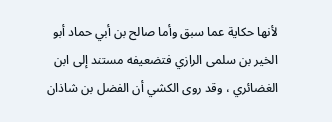لأنها حكاية عما سبق وأما صالح بن أبي حماد أبو الخير بن سلمى الرازي فتضعيفه مستند إلى ابن الغضائري ، وقد روى الكشي أن الفضل بن شاذان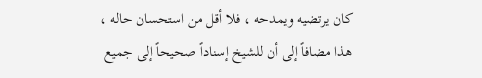كان يرتضيه ويمدحه ، فلا أقل من استحسان حاله ، هذا مضافاً إلى أن للشيخ إسناداً صحيحاً إلى جميع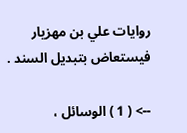روايات علي بن مهزيار فيستعاض بتبديل السند .

--> ( 1 ) الوسائل ،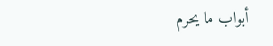أبواب ما يحرم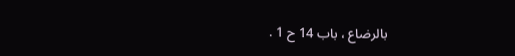بالرضاع ، باب 14 ح 1 .